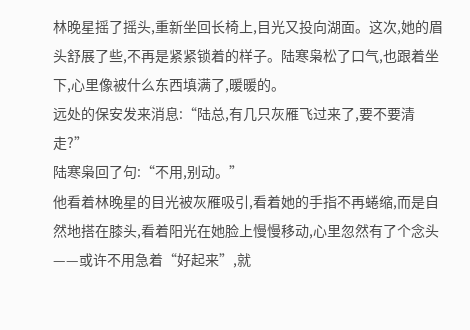林晚星摇了摇头,重新坐回长椅上,目光又投向湖面。这次,她的眉头舒展了些,不再是紧紧锁着的样子。陆寒枭松了口气,也跟着坐下,心里像被什么东西填满了,暖暖的。
远处的保安发来消息:“陆总,有几只灰雁飞过来了,要不要清走?”
陆寒枭回了句:“不用,别动。”
他看着林晚星的目光被灰雁吸引,看着她的手指不再蜷缩,而是自然地搭在膝头,看着阳光在她脸上慢慢移动,心里忽然有了个念头——或许不用急着“好起来”,就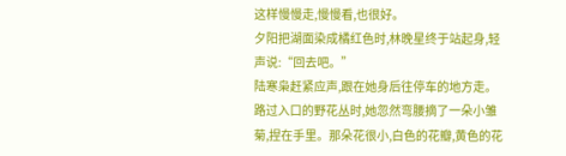这样慢慢走,慢慢看,也很好。
夕阳把湖面染成橘红色时,林晚星终于站起身,轻声说:“回去吧。”
陆寒枭赶紧应声,跟在她身后往停车的地方走。路过入口的野花丛时,她忽然弯腰摘了一朵小雏菊,捏在手里。那朵花很小,白色的花瓣,黄色的花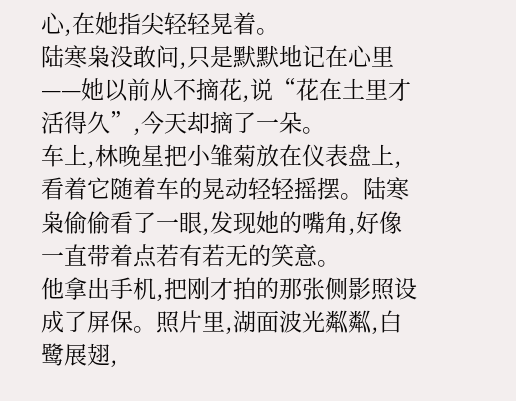心,在她指尖轻轻晃着。
陆寒枭没敢问,只是默默地记在心里——她以前从不摘花,说“花在土里才活得久”,今天却摘了一朵。
车上,林晚星把小雏菊放在仪表盘上,看着它随着车的晃动轻轻摇摆。陆寒枭偷偷看了一眼,发现她的嘴角,好像一直带着点若有若无的笑意。
他拿出手机,把刚才拍的那张侧影照设成了屏保。照片里,湖面波光粼粼,白鹭展翅,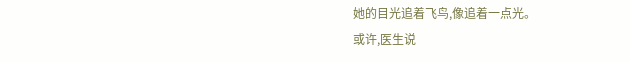她的目光追着飞鸟,像追着一点光。
或许,医生说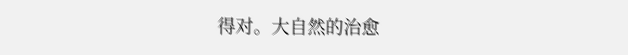得对。大自然的治愈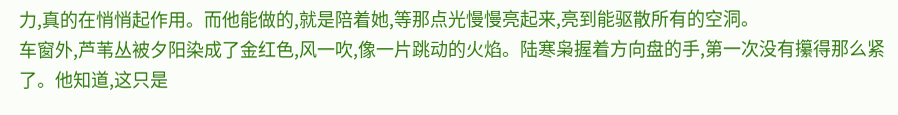力,真的在悄悄起作用。而他能做的,就是陪着她,等那点光慢慢亮起来,亮到能驱散所有的空洞。
车窗外,芦苇丛被夕阳染成了金红色,风一吹,像一片跳动的火焰。陆寒枭握着方向盘的手,第一次没有攥得那么紧了。他知道,这只是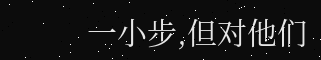一小步,但对他们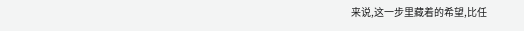来说,这一步里藏着的希望,比任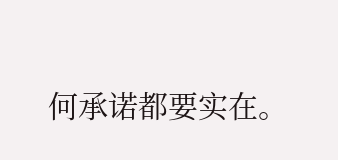何承诺都要实在。